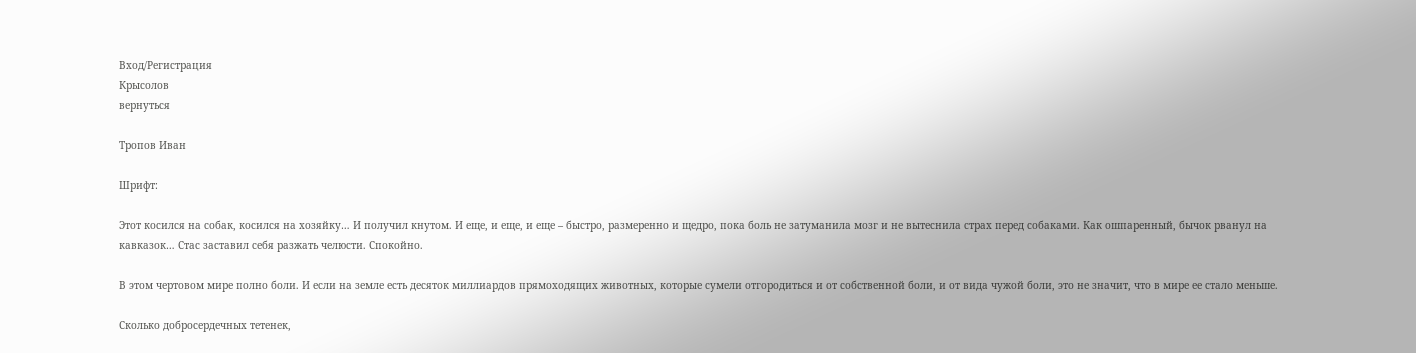Вход/Регистрация
Крысолов
вернуться

Тропов Иван

Шрифт:

Этот косился на собак, косился на хозяйку… И получил кнутом. И еще, и еще, и еще – быстро, размеренно и щедро, пока боль не затуманила мозг и не вытеснила страх перед собаками. Как ошпаренный, бычок рванул на кавказок… Стас заставил себя разжать челюсти. Спокойно.

В этом чертовом мире полно боли. И если на земле есть десяток миллиардов прямоходящих животных, которые сумели отгородиться и от собственной боли, и от вида чужой боли, это не значит, что в мире ее стало меньше.

Сколько добросердечных тетенек,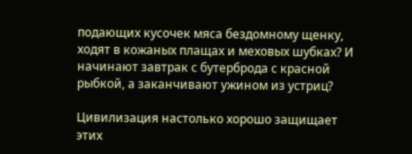подающих кусочек мяса бездомному щенку, ходят в кожаных плащах и меховых шубках? И начинают завтрак с бутерброда с красной рыбкой, а заканчивают ужином из устриц?

Цивилизация настолько хорошо защищает этих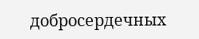добросердечных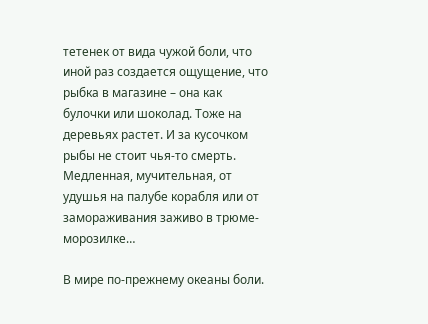тетенек от вида чужой боли, что иной раз создается ощущение, что рыбка в магазине – она как булочки или шоколад. Тоже на деревьях растет. И за кусочком рыбы не стоит чья-то смерть. Медленная, мучительная, от удушья на палубе корабля или от замораживания заживо в трюме-морозилке…

В мире по-прежнему океаны боли.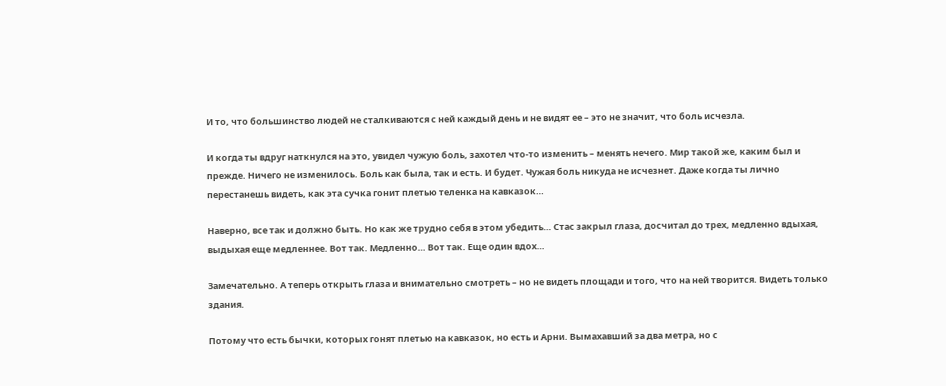И то, что большинство людей не сталкиваются с ней каждый день и не видят ее – это не значит, что боль исчезла.

И когда ты вдруг наткнулся на это, увидел чужую боль, захотел что-то изменить – менять нечего. Мир такой же, каким был и прежде. Ничего не изменилось. Боль как была, так и есть. И будет. Чужая боль никуда не исчезнет. Даже когда ты лично перестанешь видеть, как эта сучка гонит плетью теленка на кавказок…

Наверно, все так и должно быть. Но как же трудно себя в этом убедить… Стас закрыл глаза, досчитал до трех, медленно вдыхая, выдыхая еще медленнее. Вот так. Медленно… Вот так. Еще один вдох…

Замечательно. А теперь открыть глаза и внимательно смотреть – но не видеть площади и того, что на ней творится. Видеть только здания.

Потому что есть бычки, которых гонят плетью на кавказок, но есть и Арни. Вымахавший за два метра, но с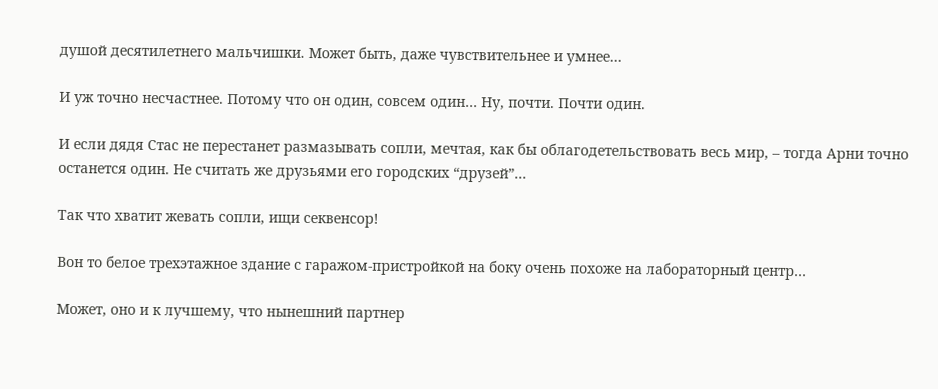душой десятилетнего мальчишки. Может быть, даже чувствительнее и умнее…

И уж точно несчастнее. Потому что он один, совсем один… Ну, почти. Почти один.

И если дядя Стас не перестанет размазывать сопли, мечтая, как бы облагодетельствовать весь мир, – тогда Арни точно останется один. Не считать же друзьями его городских “друзей”…

Так что хватит жевать сопли, ищи секвенсор!

Вон то белое трехэтажное здание с гаражом-пристройкой на боку очень похоже на лабораторный центр…

Может, оно и к лучшему, что нынешний партнер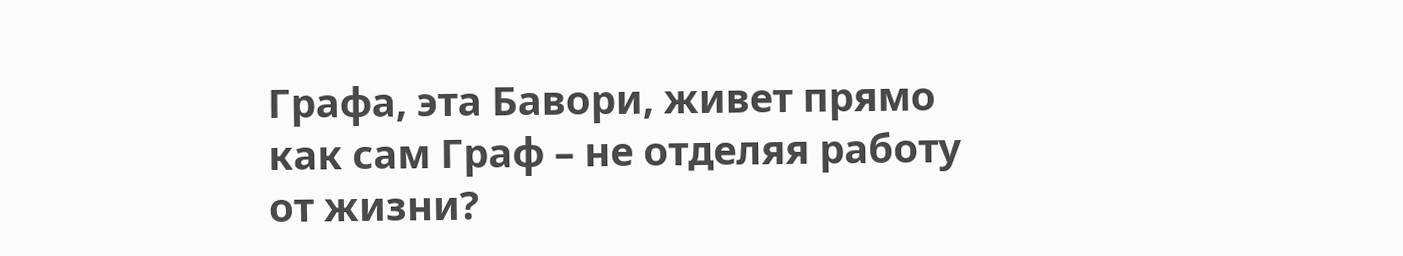Графа, эта Бавори, живет прямо как сам Граф – не отделяя работу от жизни?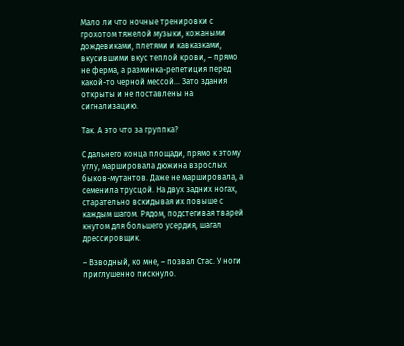Мало ли что ночные тренировки с грохотом тяжелой музыки, кожаными дождевиками, плетями и кавказками, вкусившими вкус теплой крови, – прямо не ферма, а разминка-репетиция перед какой-то черной мессой… Зато здания открыты и не поставлены на сигнализацию.

Так. А это что за группка?

С дальнего конца площади, прямо к этому углу, маршировала дюжина взрослых быков-мутантов. Даже не маршировала, а семенила трусцой. На двух задних ногах, старательно вскидывая их повыше с каждым шагом. Рядом, подстегивая тварей кнутом для большего усердия, шагал дрессировщик.

– Взводный, ко мне, – позвал Стас. У ноги приглушенно пискнуло.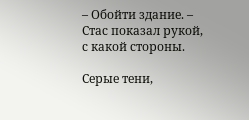– Обойти здание. – Стас показал рукой, с какой стороны.

Серые тени,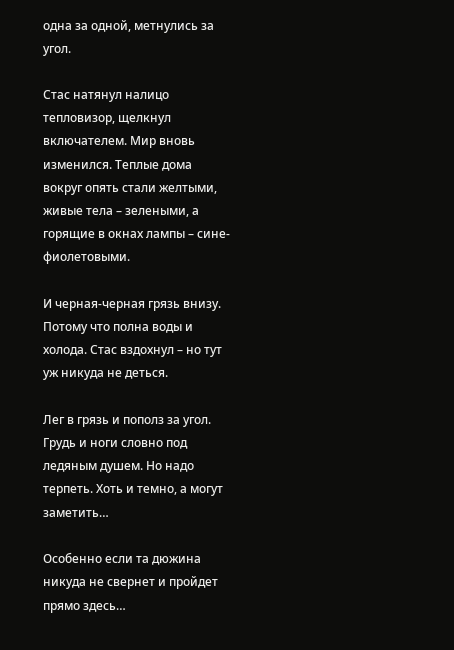одна за одной, метнулись за угол.

Стас натянул налицо тепловизор, щелкнул включателем. Мир вновь изменился. Теплые дома вокруг опять стали желтыми, живые тела – зелеными, а горящие в окнах лампы – сине-фиолетовыми.

И черная-черная грязь внизу. Потому что полна воды и холода. Стас вздохнул – но тут уж никуда не деться.

Лег в грязь и пополз за угол. Грудь и ноги словно под ледяным душем. Но надо терпеть. Хоть и темно, а могут заметить…

Особенно если та дюжина никуда не свернет и пройдет прямо здесь…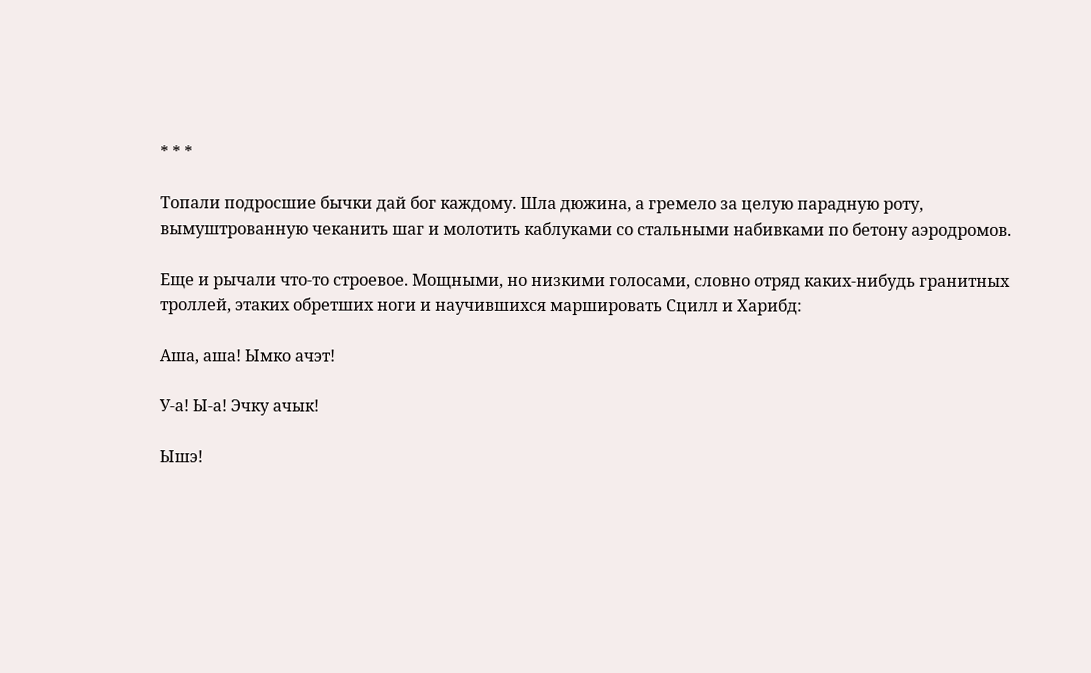* * *

Топали подросшие бычки дай бог каждому. Шла дюжина, а гремело за целую парадную роту, вымуштрованную чеканить шаг и молотить каблуками со стальными набивками по бетону аэродромов.

Еще и рычали что-то строевое. Мощными, но низкими голосами, словно отряд каких-нибудь гранитных троллей, этаких обретших ноги и научившихся маршировать Сцилл и Харибд:

Аша, аша! Ымко ачэт!

У-а! Ы-а! Эчку ачык!

Ышэ!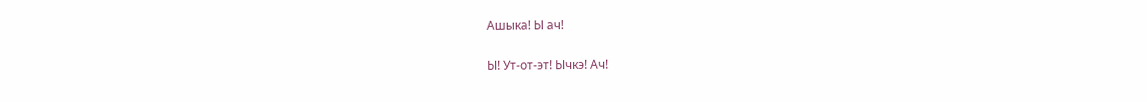Ашыка! Ы ач!

Ы! Ут-от-эт! Ычкэ! Ач!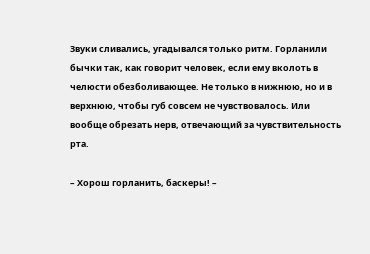Звуки сливались, угадывался только ритм. Горланили бычки так, как говорит человек, если ему вколоть в челюсти обезболивающее. Не только в нижнюю, но и в верхнюю, чтобы губ совсем не чувствовалось. Или вообще обрезать нерв, отвечающий за чувствительность рта.

– Хорош горланить, баскеры! –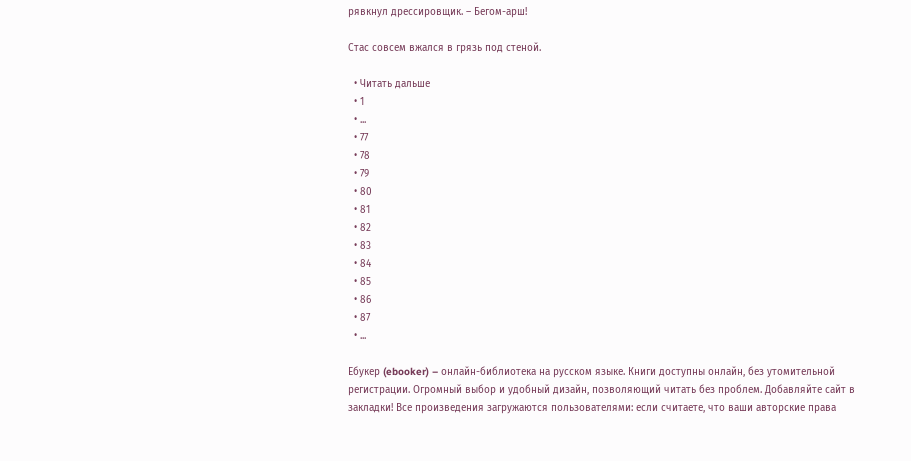рявкнул дрессировщик. – Бегом-арш!

Стас совсем вжался в грязь под стеной.

  • Читать дальше
  • 1
  • ...
  • 77
  • 78
  • 79
  • 80
  • 81
  • 82
  • 83
  • 84
  • 85
  • 86
  • 87
  • ...

Ебукер (ebooker) – онлайн-библиотека на русском языке. Книги доступны онлайн, без утомительной регистрации. Огромный выбор и удобный дизайн, позволяющий читать без проблем. Добавляйте сайт в закладки! Все произведения загружаются пользователями: если считаете, что ваши авторские права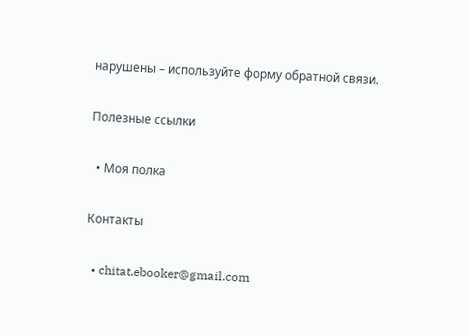нарушены – используйте форму обратной связи.

Полезные ссылки

  • Моя полка

Контакты

  • chitat.ebooker@gmail.com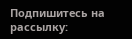Подпишитесь на рассылку: